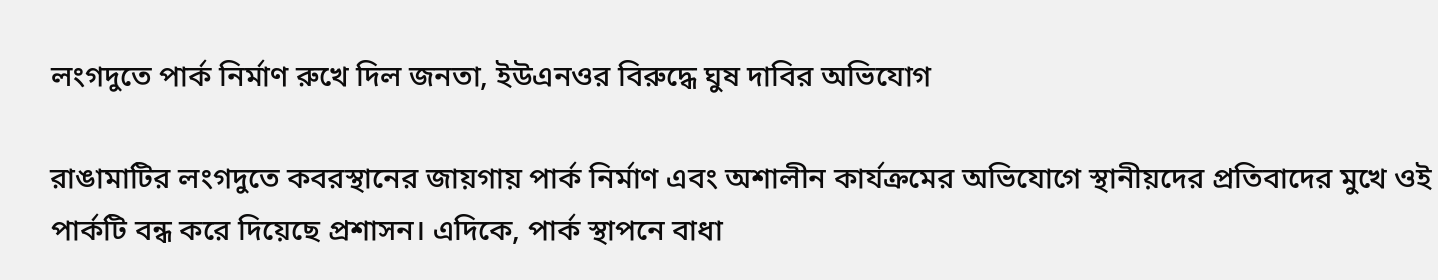লংগদুতে পার্ক নির্মাণ রুখে দিল জনতা, ইউএনওর বিরুদ্ধে ঘুষ দাবির অভিযোগ

রাঙামাটির লংগদুতে কবরস্থানের জায়গায় পার্ক নির্মাণ এবং অশালীন কার্যক্রমের অভিযোগে স্থানীয়দের প্রতিবাদের মুখে ওই পার্কটি বন্ধ করে দিয়েছে প্রশাসন। এদিকে, পার্ক স্থাপনে বাধা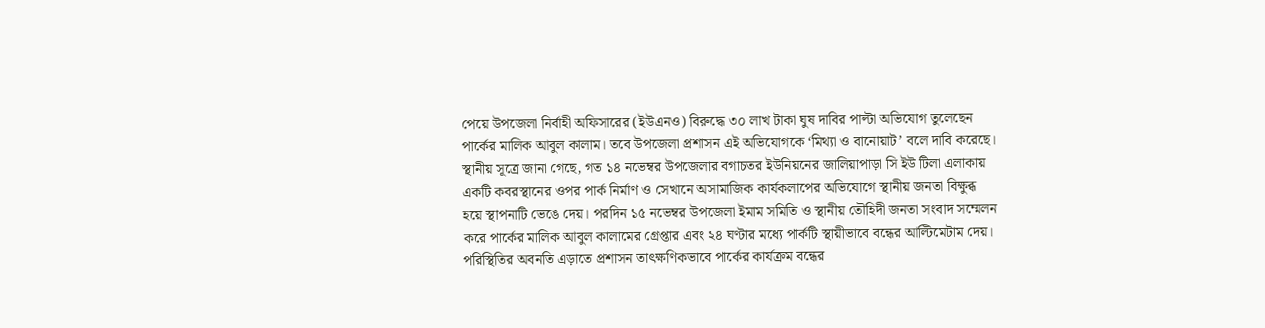পেয়ে উপজেলা নির্বাহী অফিসারের (ইউএনও) বিরুদ্ধে ৩০ লাখ টাকা ঘুষ দাবির পাল্টা অভিযোগ তুলেছেন পার্কের মালিক আবুল কালাম। তবে উপজেলা প্রশাসন এই অভিযোগকে ‘মিথ্যা ও বানোয়াট’ বলে দাবি করেছে।
স্থানীয় সূত্রে জানা গেছে, গত ১৪ নভেম্বর উপজেলার বগাচতর ইউনিয়নের জালিয়াপাড়া সি ইউ টিলা এলাকায় একটি কবরস্থানের ওপর পার্ক নির্মাণ ও সেখানে অসামাজিক কার্যকলাপের অভিযোগে স্থানীয় জনতা বিক্ষুব্ধ হয়ে স্থাপনাটি ভেঙে দেয়। পরদিন ১৫ নভেম্বর উপজেলা ইমাম সমিতি ও স্থানীয় তৌহিদী জনতা সংবাদ সম্মেলন করে পার্কের মালিক আবুল কালামের গ্রেপ্তার এবং ২৪ ঘণ্টার মধ্যে পার্কটি স্থায়ীভাবে বন্ধের আল্টিমেটাম দেয়। পরিস্থিতির অবনতি এড়াতে প্রশাসন তাৎক্ষণিকভাবে পার্কের কার্যক্রম বন্ধের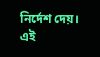নির্দেশ দেয়।
এই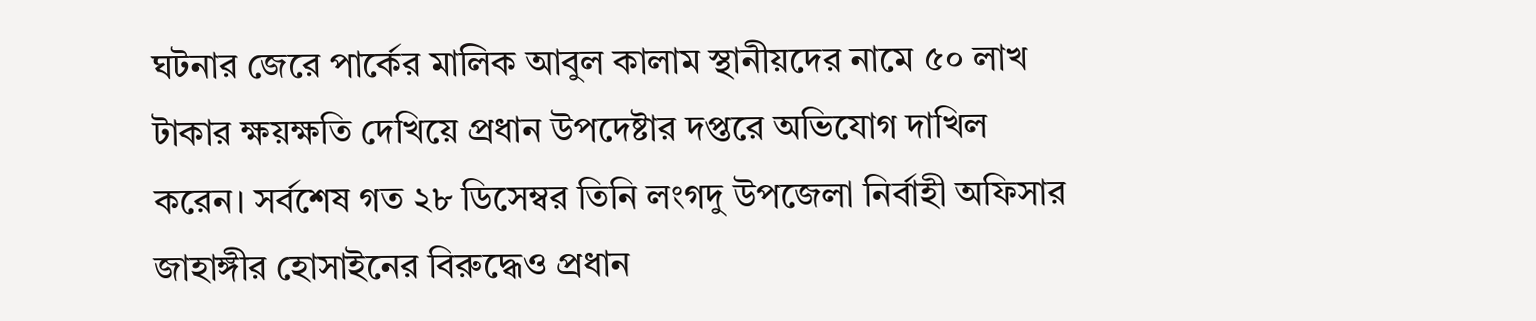ঘটনার জেরে পার্কের মালিক আবুল কালাম স্থানীয়দের নামে ৫০ লাখ টাকার ক্ষয়ক্ষতি দেখিয়ে প্রধান উপদেষ্টার দপ্তরে অভিযোগ দাখিল করেন। সর্বশেষ গত ২৮ ডিসেম্বর তিনি লংগদু উপজেলা নির্বাহী অফিসার জাহাঙ্গীর হোসাইনের বিরুদ্ধেও প্রধান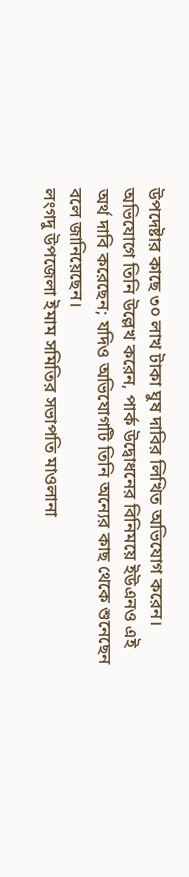উপদেষ্টার কাছে ৩০ লাখ টাকা ঘুষ দাবির লিখিত অভিযোগ করেন। অভিযোগে তিনি উল্লেখ করেন, পার্ক উদ্বোধনের বিনিময়ে ইউএনও এই অর্থ দাবি করেছেন; যদিও অভিযোগটি তিনি অন্যের কাছ থেকে শুনেছেন বলে জানিয়েছেন।
লংগদু উপজেলা ইমাম সমিতির সভাপতি মাওলানা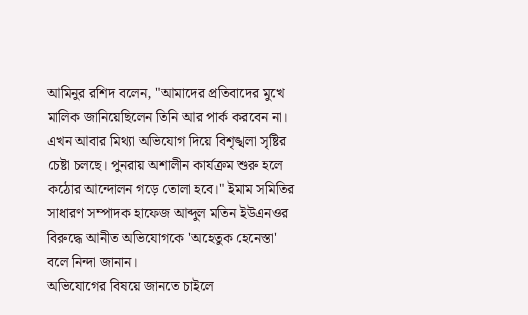আমিনুর রশিদ বলেন, "আমাদের প্রতিবাদের মুখে মালিক জানিয়েছিলেন তিনি আর পার্ক করবেন না। এখন আবার মিথ্যা অভিযোগ দিয়ে বিশৃঙ্খলা সৃষ্টির চেষ্টা চলছে। পুনরায় অশালীন কার্যক্রম শুরু হলে কঠোর আন্দোলন গড়ে তোলা হবে।" ইমাম সমিতির সাধারণ সম্পাদক হাফেজ আব্দুল মতিন ইউএনওর বিরুদ্ধে আনীত অভিযোগকে 'অহেতুক হেনেস্তা' বলে নিন্দা জানান।
অভিযোগের বিষয়ে জানতে চাইলে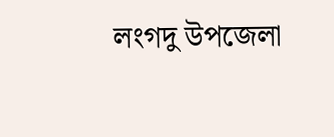লংগদু উপজেলা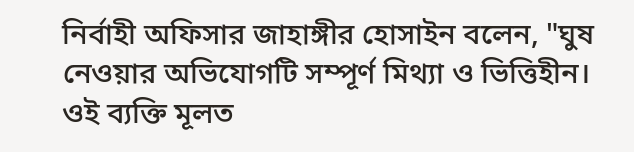নির্বাহী অফিসার জাহাঙ্গীর হোসাইন বলেন, "ঘুষ নেওয়ার অভিযোগটি সম্পূর্ণ মিথ্যা ও ভিত্তিহীন। ওই ব্যক্তি মূলত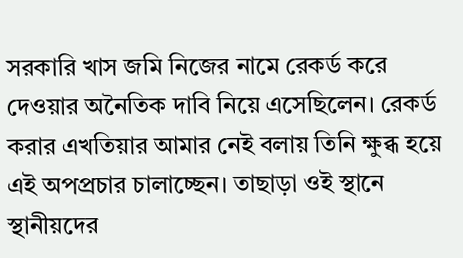সরকারি খাস জমি নিজের নামে রেকর্ড করে দেওয়ার অনৈতিক দাবি নিয়ে এসেছিলেন। রেকর্ড করার এখতিয়ার আমার নেই বলায় তিনি ক্ষুব্ধ হয়ে এই অপপ্রচার চালাচ্ছেন। তাছাড়া ওই স্থানে স্থানীয়দের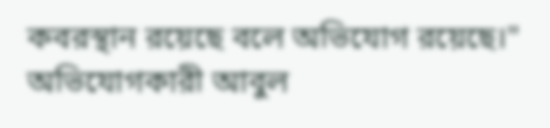কবরস্থান রয়েছে বলে অভিযোগ রয়েছে।"
অভিযোগকারী আবুল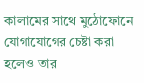কালামের সাথে মুঠোফোনে যোগাযোগের চেষ্টা করা হলেও তার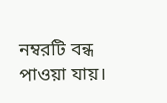নম্বরটি বন্ধ পাওয়া যায়।